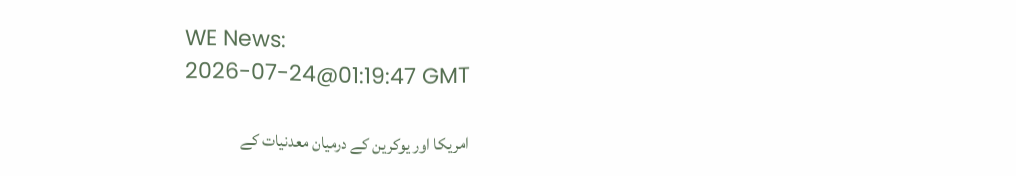WE News:
2026-07-24@01:19:47 GMT

امریکا اور یوکرین کے درمیان معدنیات کے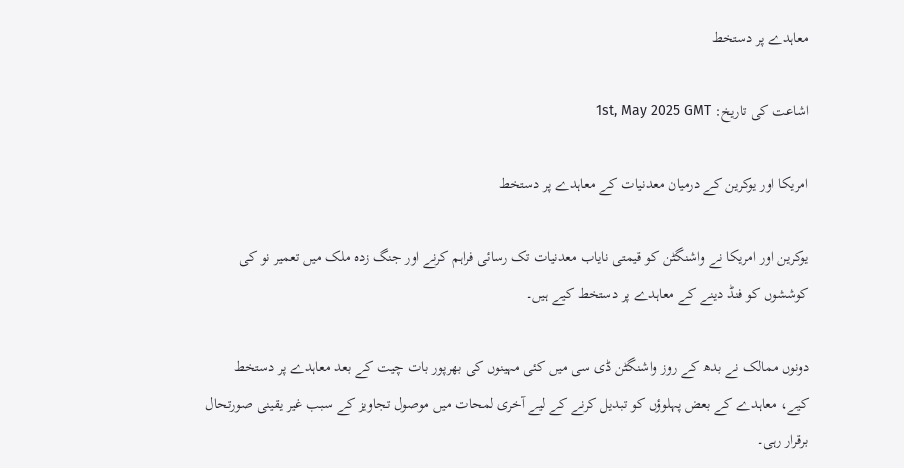معاہدے پر دستخط

اشاعت کی تاریخ: 1st, May 2025 GMT

امریکا اور یوکرین کے درمیان معدنیات کے معاہدے پر دستخط

یوکرین اور امریکا نے واشنگٹن کو قیمتی نایاب معدنیات تک رسائی فراہم کرنے اور جنگ زدہ ملک میں تعمیر نو کی کوششوں کو فنڈ دینے کے معاہدے پر دستخط کیے ہیں۔

دونوں ممالک نے بدھ کے روز واشنگٹن ڈی سی میں کئی مہینوں کی بھرپور بات چیت کے بعد معاہدے پر دستخط کیے، معاہدے کے بعض پہلوؤں کو تبدیل کرنے کے لیے آخری لمحات میں موصول تجاویز کے سبب غیر یقینی صورتحال برقرار رہی۔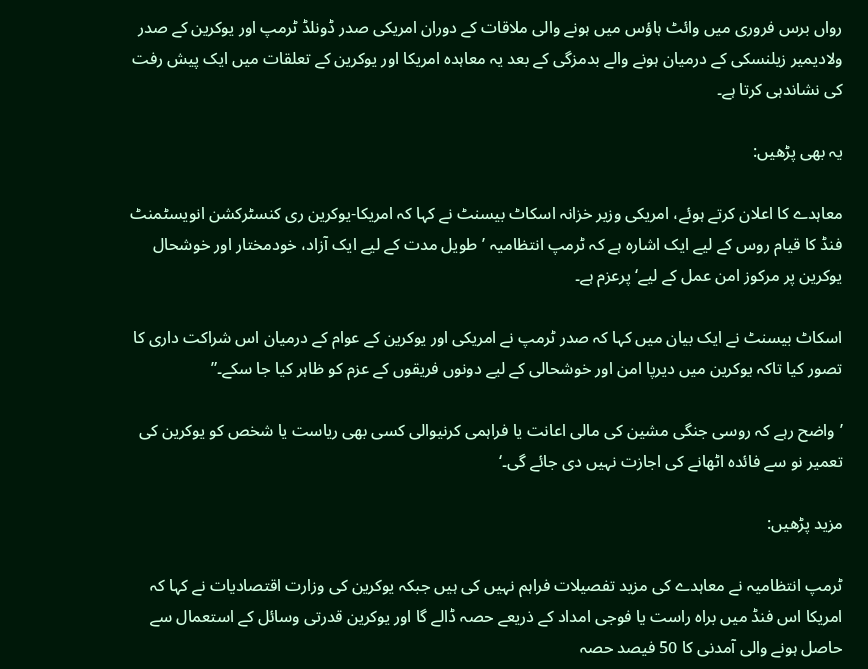رواں برس فروری میں وائٹ ہاؤس میں ہونے والی ملاقات کے دوران امریکی صدر ڈونلڈ ٹرمپ اور یوکرین کے صدر ولادیمیر زیلنسکی کے درمیان ہونے والے بدمزگی کے بعد یہ معاہدہ امریکا اور یوکرین کے تعلقات میں ایک پیش رفت کی نشاندہی کرتا ہے۔

یہ بھی پڑھیں:

معاہدے کا اعلان کرتے ہوئے، امریکی وزیر خزانہ اسکاٹ بیسنٹ نے کہا کہ امریکا-یوکرین ری کنسٹرکشن انویسٹمنٹ فنڈ کا قیام روس کے لیے ایک اشارہ ہے کہ ٹرمپ انتظامیہ ’طویل مدت کے لیے ایک آزاد، خودمختار اور خوشحال یوکرین پر مرکوز امن عمل کے لیے‘ پرعزم ہے۔

اسکاٹ بیسنٹ نے ایک بیان میں کہا کہ صدر ٹرمپ نے امریکی اور یوکرین کے عوام کے درمیان اس شراکت داری کا تصور کیا تاکہ یوکرین میں دیرپا امن اور خوشحالی کے لیے دونوں فریقوں کے عزم کو ظاہر کیا جا سکے۔”

’واضح رہے کہ روسی جنگی مشین کی مالی اعانت یا فراہمی کرنیوالی کسی بھی ریاست یا شخص کو یوکرین کی تعمیر نو سے فائدہ اٹھانے کی اجازت نہیں دی جائے گی۔‘

مزید پڑھیں:

ٹرمپ انتظامیہ نے معاہدے کی مزید تفصیلات فراہم نہیں کی ہیں جبکہ یوکرین کی وزارت اقتصادیات نے کہا کہ امریکا اس فنڈ میں براہ راست یا فوجی امداد کے ذریعے حصہ ڈالے گا اور یوکرین قدرتی وسائل کے استعمال سے حاصل ہونے والی آمدنی کا 50 فیصد حصہ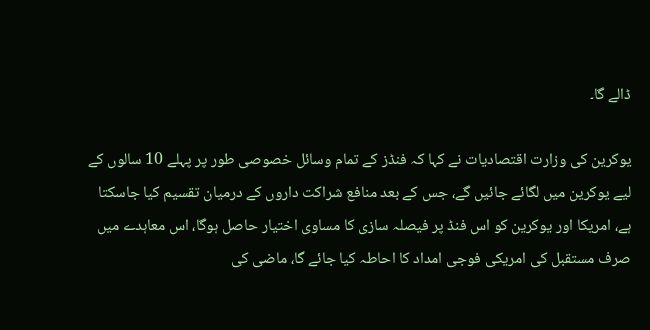ڈالے گا۔

یوکرین کی وزارت اقتصادیات نے کہا کہ فنڈز کے تمام وسائل خصوصی طور پر پہلے 10 سالوں کے لیے یوکرین میں لگائے جائیں گے، جس کے بعد منافع شراکت داروں کے درمیان تقسیم کیا جاسکتا ہے، امریکا اور یوکرین کو اس فنڈ پر فیصلہ سازی کا مساوی اختیار حاصل ہوگا، اس معاہدے میں صرف مستقبل کی امریکی فوجی امداد کا احاطہ کیا جائے گا، ماضی کی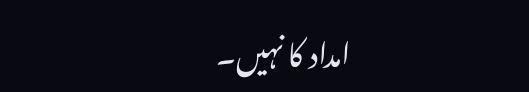امداد کا نہیں۔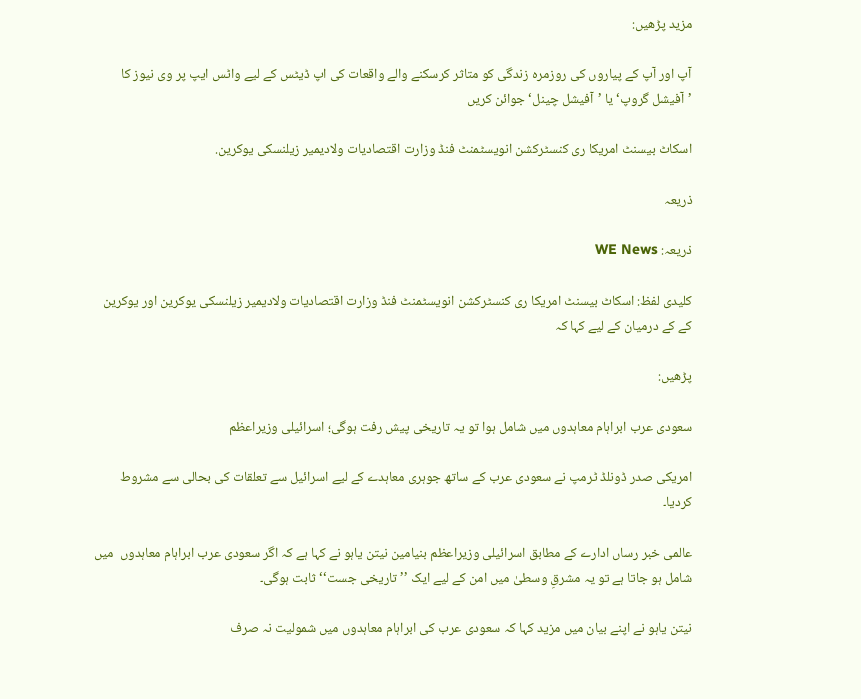مزید پڑھیں:

آپ اور آپ کے پیاروں کی روزمرہ زندگی کو متاثر کرسکنے والے واقعات کی اپ ڈیٹس کے لیے واٹس ایپ پر وی نیوز کا ’آفیشل گروپ‘ یا ’آفیشل چینل‘ جوائن کریں

اسکاٹ بیسنٹ امریکا ری کنسٹرکشن انویسٹمنٹ فنڈ وزارت اقتصادیات ولادیمیر زیلنسکی یوکرین.

ذریعہ

ذریعہ: WE News

کلیدی لفظ: اسکاٹ بیسنٹ امریکا ری کنسٹرکشن انویسٹمنٹ فنڈ وزارت اقتصادیات ولادیمیر زیلنسکی یوکرین اور یوکرین کے کے درمیان کے لیے کہا کہ

پڑھیں:

سعودی عرب ابراہام معاہدوں میں شامل ہوا تو یہ تاریخی پیش رفت ہوگی؛ اسرائیلی وزیراعظم

امریکی صدر ڈونلڈ ٹرمپ نے سعودی عرب کے ساتھ جوہری معاہدے کے لیے اسرائیل سے تعلقات کی بحالی سے مشروط کردیا۔

عالمی خبر رساں ادارے کے مطابق اسرائیلی وزیراعظم بنیامین نیتن یاہو نے کہا ہے کہ اگر سعودی عرب ابراہام معاہدوں  میں شامل ہو جاتا ہے تو یہ مشرقِ وسطیٰ میں امن کے لیے ایک ’’تاریخی جست‘‘ ثابت ہوگی۔

نیتن یاہو نے اپنے بیان میں مزید کہا کہ سعودی عرب کی ابراہام معاہدوں میں شمولیت نہ صرف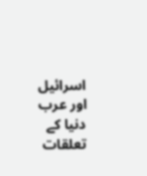اسرائیل اور عرب دنیا کے تعلقات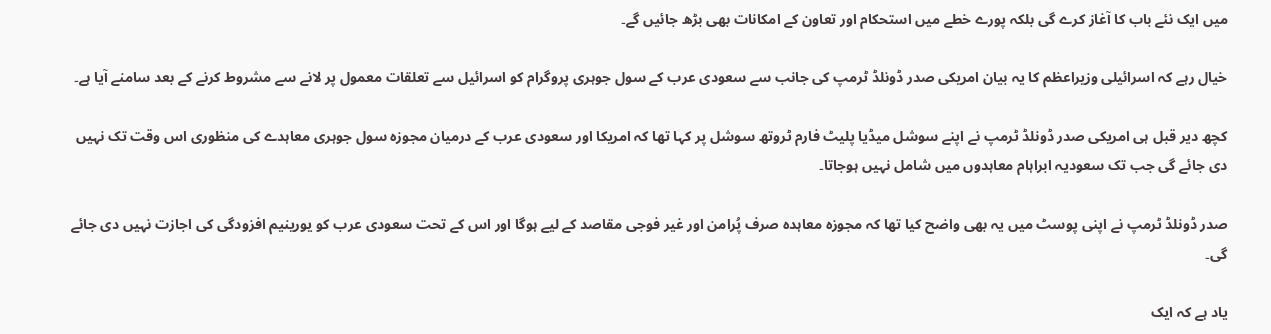میں ایک نئے باب کا آغاز کرے گی بلکہ پورے خطے میں استحکام اور تعاون کے امکانات بھی بڑھ جائیں گے۔

خیال رہے کہ اسرائیلی وزیراعظم کا یہ بیان امریکی صدر ڈونلڈ ٹرمپ کی جانب سے سعودی عرب کے سول جوہری پروگرام کو اسرائیل سے تعلقات معمول پر لانے سے مشروط کرنے کے بعد سامنے آیا ہے۔

کچھ دیر قبل ہی امریکی صدر ڈونلڈ ٹرمپ نے اپنے سوشل میڈیا پلیٹ فارم ٹروتھ سوشل پر کہا تھا کہ امریکا اور سعودی عرب کے درمیان مجوزہ سول جوہری معاہدے کی منظوری اس وقت تک نہیں دی جائے گی جب تک سعودیہ ابراہام معاہدوں میں شامل نہیں ہوجاتا۔

صدر ڈونلڈ ٹرمپ نے اپنی پوسٹ میں یہ بھی واضح کیا تھا کہ مجوزہ معاہدہ صرف پُرامن اور غیر فوجی مقاصد کے لیے ہوگا اور اس کے تحت سعودی عرب کو یورینیم افزودگی کی اجازت نہیں دی جائے گی۔

یاد ہے کہ ایک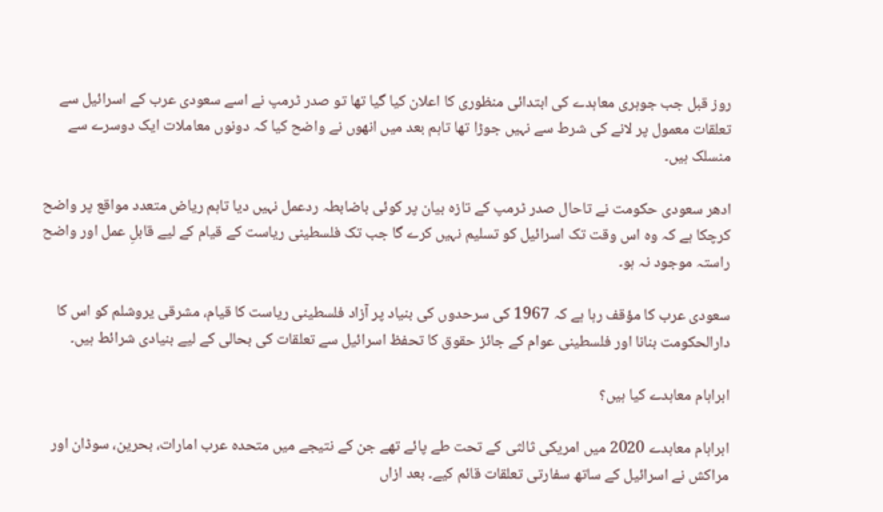روز قبل جب جوہری معاہدے کی ابتدائی منظوری کا اعلان کیا گیا تھا تو صدر ٹرمپ نے اسے سعودی عرب کے اسرائیل سے تعلقات معمول پر لانے کی شرط سے نہیں جوڑا تھا تاہم بعد میں انھوں نے واضح کیا کہ دونوں معاملات ایک دوسرے سے منسلک ہیں۔

ادھر سعودی حکومت نے تاحال صدر ٹرمپ کے تازہ بیان پر کوئی باضابطہ ردعمل نہیں دیا تاہم ریاض متعدد مواقع پر واضح کرچکا ہے کہ وہ اس وقت تک اسرائیل کو تسلیم نہیں کرے گا جب تک فلسطینی ریاست کے قیام کے لیے قابلِ عمل اور واضح راستہ موجود نہ ہو۔

سعودی عرب کا مؤقف رہا ہے کہ 1967 کی سرحدوں کی بنیاد پر آزاد فلسطینی ریاست کا قیام، مشرقی یروشلم کو اس کا دارالحکومت بنانا اور فلسطینی عوام کے جائز حقوق کا تحفظ اسرائیل سے تعلقات کی بحالی کے لیے بنیادی شرائط ہیں۔

ابراہام معاہدے کیا ہیں؟

ابراہام معاہدے 2020 میں امریکی ثالثی کے تحت طے پائے تھے جن کے نتیجے میں متحدہ عرب امارات، بحرین، سوڈان اور مراکش نے اسرائیل کے ساتھ سفارتی تعلقات قائم کیے۔ بعد ازاں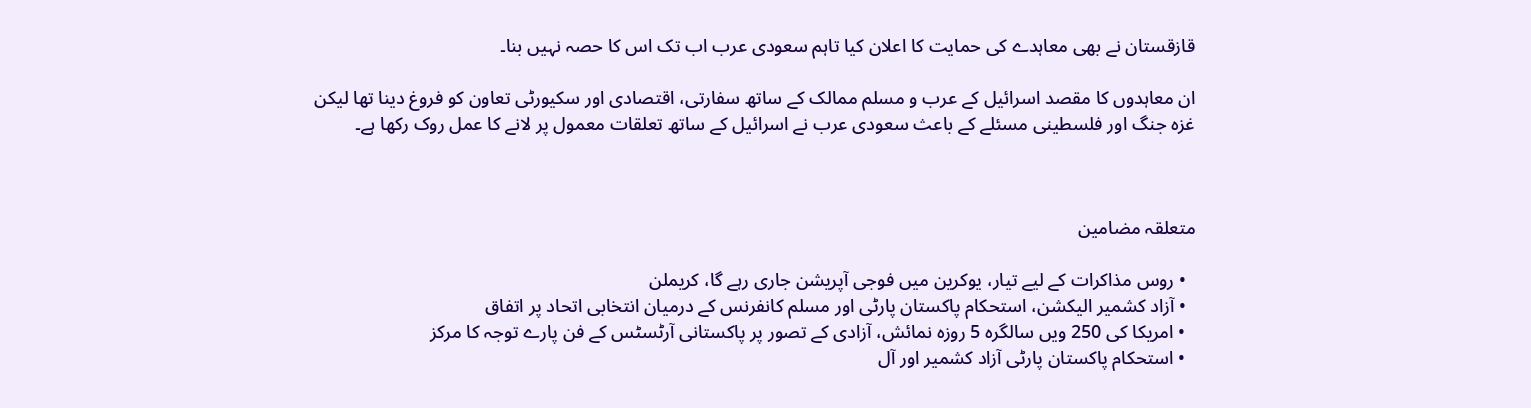قازقستان نے بھی معاہدے کی حمایت کا اعلان کیا تاہم سعودی عرب اب تک اس کا حصہ نہیں بنا۔

ان معاہدوں کا مقصد اسرائیل کے عرب و مسلم ممالک کے ساتھ سفارتی، اقتصادی اور سکیورٹی تعاون کو فروغ دینا تھا لیکن غزہ جنگ اور فلسطینی مسئلے کے باعث سعودی عرب نے اسرائیل کے ساتھ تعلقات معمول پر لانے کا عمل روک رکھا ہے۔



متعلقہ مضامین

  • روس مذاکرات کے لیے تیار، یوکرین میں فوجی آپریشن جاری رہے گا، کریملن
  • آزاد کشمیر الیکشن، استحکام پاکستان پارٹی اور مسلم کانفرنس کے درمیان انتخابی اتحاد پر اتفاق
  • امریکا کی 250 ویں سالگرہ 5 روزہ نمائش، آزادی کے تصور پر پاکستانی آرٹسٹس کے فن پارے توجہ کا مرکز
  • استحکام پاکستان پارٹی آزاد کشمیر اور آل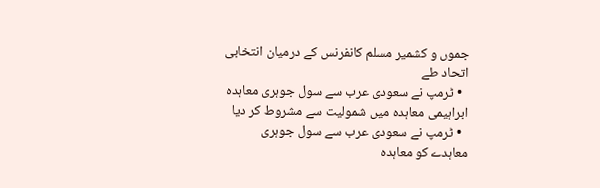جموں و کشمیر مسلم کانفرنس کے درمیان انتخابی اتحاد طے
  • ٹرمپ نے سعودی عرب سے سول جوہری معاہدہ ابراہیمی معاہدہ میں شمولیت سے مشروط کر دیا
  • ٹرمپ نے سعودی عرب سے سول جوہری معاہدے کو معاہدہ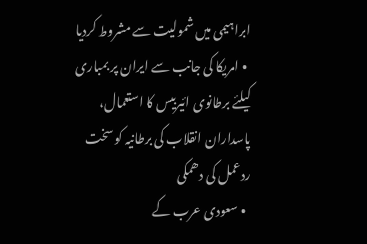ابراہیمی میں شمولیت سے مشروط کردیا
  • امریکا کی جانب سے ایران پر بمباری کیلئے برطانوی ائیربیس کا استعمال، پاسداران انقلاب کی برطانیہ کو سخت ردعمل کی دھمکی
  • سعودی عرب کے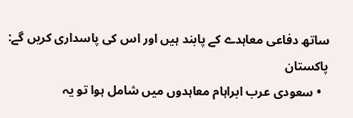ساتھ دفاعی معاہدے کے پابند ہیں اور اس کی پاسداری کریں گے: پاکستان
  • سعودی عرب ابراہام معاہدوں میں شامل ہوا تو یہ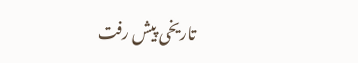تاریخی پیش رفت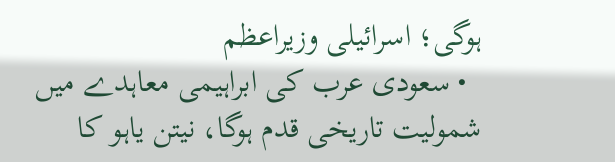ہوگی؛ اسرائیلی وزیراعظم
  • سعودی عرب کی ابراہیمی معاہدے میں شمولیت تاریخی قدم ہوگا، نیتن یاہو کا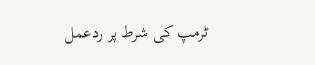ٹرمپ کی شرط پر ردعمل